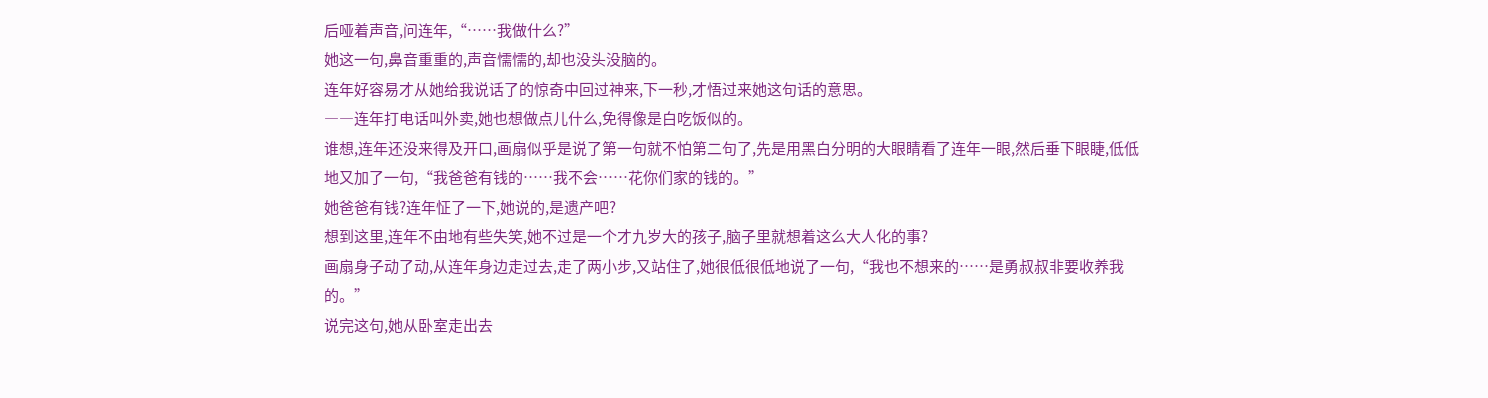后哑着声音,问连年,“……我做什么?”
她这一句,鼻音重重的,声音懦懦的,却也没头没脑的。
连年好容易才从她给我说话了的惊奇中回过神来,下一秒,才悟过来她这句话的意思。
――连年打电话叫外卖,她也想做点儿什么,免得像是白吃饭似的。
谁想,连年还没来得及开口,画扇似乎是说了第一句就不怕第二句了,先是用黑白分明的大眼睛看了连年一眼,然后垂下眼睫,低低地又加了一句,“我爸爸有钱的……我不会……花你们家的钱的。”
她爸爸有钱?连年怔了一下,她说的,是遗产吧?
想到这里,连年不由地有些失笑,她不过是一个才九岁大的孩子,脑子里就想着这么大人化的事?
画扇身子动了动,从连年身边走过去,走了两小步,又站住了,她很低很低地说了一句,“我也不想来的……是勇叔叔非要收养我的。”
说完这句,她从卧室走出去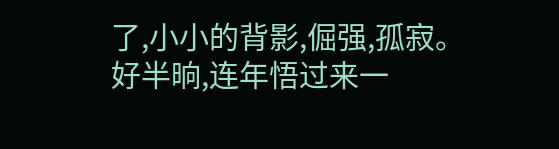了,小小的背影,倔强,孤寂。
好半晌,连年悟过来一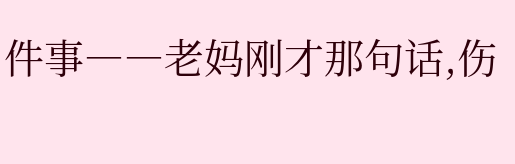件事――老妈刚才那句话,伤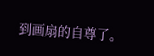到画扇的自尊了。